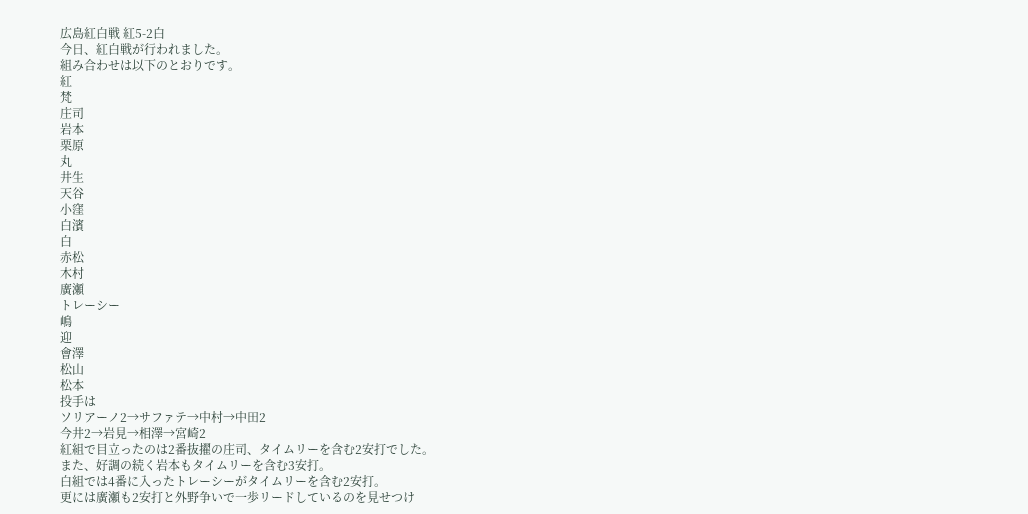広島紅白戦 紅5-2白
今日、紅白戦が行われました。
組み合わせは以下のとおりです。
紅
梵
庄司
岩本
栗原
丸
井生
天谷
小窪
白濱
白
赤松
木村
廣瀬
トレーシー
嶋
迎
會澤
松山
松本
投手は
ソリアーノ2→サファテ→中村→中田2
今井2→岩見→相澤→宮崎2
紅組で目立ったのは2番抜擢の庄司、タイムリーを含む2安打でした。
また、好調の続く岩本もタイムリーを含む3安打。
白組では4番に入ったトレーシーがタイムリーを含む2安打。
更には廣瀬も2安打と外野争いで一歩リードしているのを見せつけ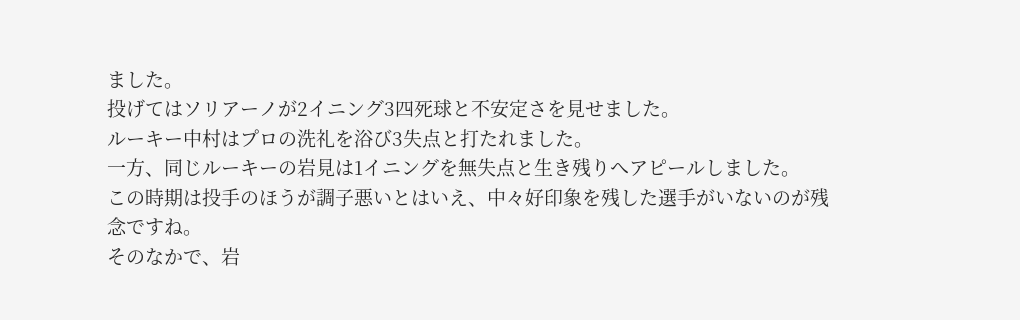ました。
投げてはソリアーノが2イニング3四死球と不安定さを見せました。
ルーキー中村はプロの洗礼を浴び3失点と打たれました。
一方、同じルーキーの岩見は1イニングを無失点と生き残りへアピールしました。
この時期は投手のほうが調子悪いとはいえ、中々好印象を残した選手がいないのが残念ですね。
そのなかで、岩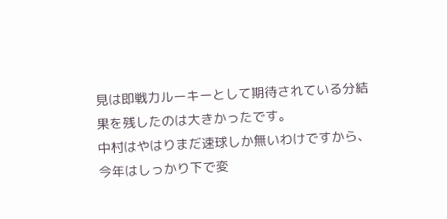見は即戦力ルーキーとして期待されている分結果を残したのは大きかったです。
中村はやはりまだ速球しか無いわけですから、今年はしっかり下で変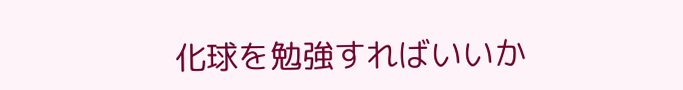化球を勉強すればいいか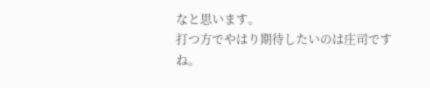なと思います。
打つ方でやはり期待したいのは庄司ですね。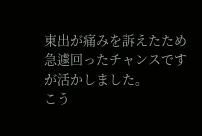東出が痛みを訴えたため急遽回ったチャンスですが活かしました。
こう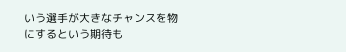いう選手が大きなチャンスを物にするという期待も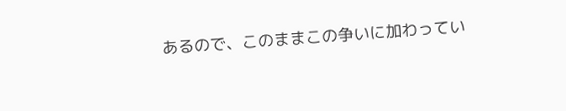あるので、このままこの争いに加わってい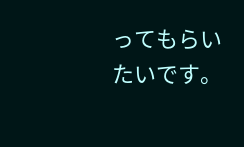ってもらいたいです。